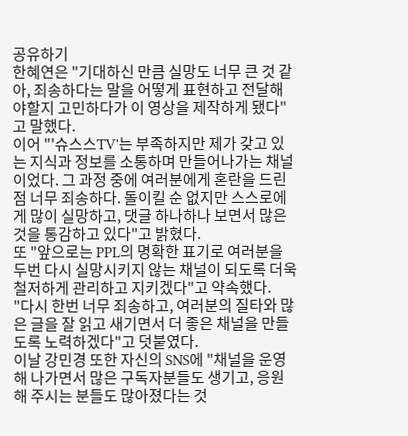공유하기
한혜연은 "기대하신 만큼 실망도 너무 큰 것 같아, 죄송하다는 말을 어떻게 표현하고 전달해야할지 고민하다가 이 영상을 제작하게 됐다"고 말했다.
이어 "'슈스스TV'는 부족하지만 제가 갖고 있는 지식과 정보를 소통하며 만들어나가는 채널이었다. 그 과정 중에 여러분에게 혼란을 드린 점 너무 죄송하다. 돌이킬 순 없지만 스스로에게 많이 실망하고, 댓글 하나하나 보면서 많은 것을 통감하고 있다"고 밝혔다.
또 "앞으로는 PPL의 명확한 표기로 여러분을 두번 다시 실망시키지 않는 채널이 되도록 더욱 철저하게 관리하고 지키겠다"고 약속했다.
"다시 한번 너무 죄송하고, 여러분의 질타와 많은 글을 잘 읽고 새기면서 더 좋은 채널을 만들도록 노력하겠다"고 덧붙였다.
이날 강민경 또한 자신의 SNS에 "채널을 운영해 나가면서 많은 구독자분들도 생기고, 응원해 주시는 분들도 많아졌다는 것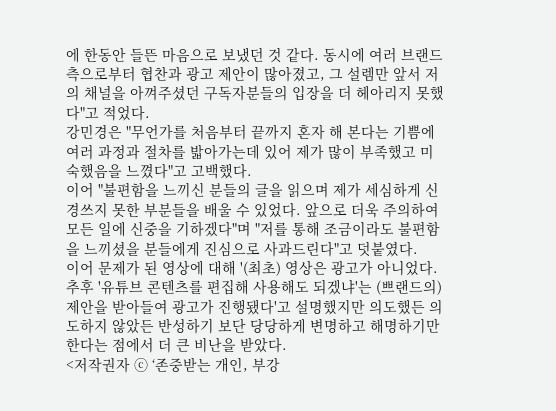에 한동안 들뜬 마음으로 보냈던 것 같다. 동시에 여러 브랜드 측으로부터 협찬과 광고 제안이 많아졌고, 그 설렘만 앞서 저의 채널을 아껴주셨던 구독자분들의 입장을 더 헤아리지 못했다"고 적었다.
강민경은 "무언가를 처음부터 끝까지 혼자 해 본다는 기쁨에 여러 과정과 절차를 밟아가는데 있어 제가 많이 부족했고 미숙했음을 느꼈다"고 고백했다.
이어 "불편함을 느끼신 분들의 글을 읽으며 제가 세심하게 신경쓰지 못한 부분들을 배울 수 있었다. 앞으로 더욱 주의하여 모든 일에 신중을 기하겠다"며 "저를 통해 조금이라도 불편함을 느끼셨을 분들에게 진심으로 사과드린다"고 덧붙였다.
이어 문제가 된 영상에 대해 '(최초) 영상은 광고가 아니었다. 추후 '유튜브 콘텐츠를 편집해 사용해도 되겠냐'는 (쁘랜드의) 제안을 받아들여 광고가 진행됐다'고 설명했지만 의도했든 의도하지 않았든 반성하기 보단 당당하게 변명하고 해명하기만 한다는 점에서 더 큰 비난을 받았다.
<저작권자 ⓒ ‘존중받는 개인, 부강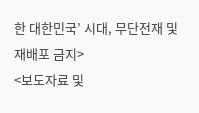한 대한민국’ 시대, 무단전재 및 재배포 금지>
<보도자료 및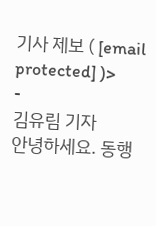기사 제보 ( [email protected] )>
-
김유림 기자
안녕하세요. 동행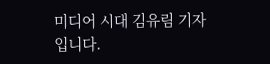미디어 시대 김유림 기자입니다.